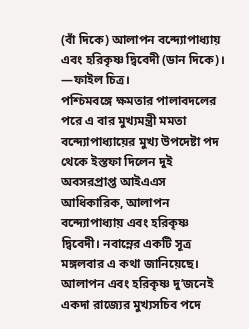(বাঁ দিকে) আলাপন বন্দ্যোপাধ্যায় এবং হরিকৃষ্ণ দ্বিবেদী (ডান দিকে)। —ফাইল চিত্র।
পশ্চিমবঙ্গে ক্ষমতার পালাবদলের পরে এ বার মুখ্যমন্ত্রী মমতা বন্দ্যোপাধ্যায়ের মুখ্য উপদেষ্টা পদ থেকে ইস্তফা দিলেন দুই অবসরপ্রাপ্ত আইএএস আধিকারিক, আলাপন বন্দ্যোপাধ্যায় এবং হরিকৃষ্ণ দ্বিবেদী। নবান্নের একটি সূত্র মঙ্গলবার এ কথা জানিয়েছে।
আলাপন এবং হরিকৃষ্ণ দু’জনেই একদা রাজ্যের মুখ্যসচিব পদে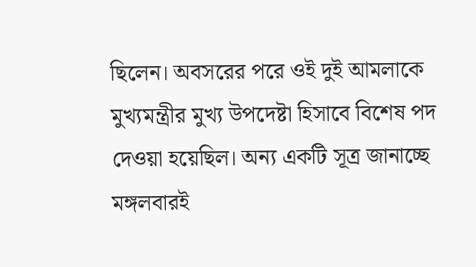ছিলেন। অবসরের পরে ওই দুই আমলাকে মুখ্যমন্ত্রীর মুখ্য উপদেষ্টা হিসাবে বিশেষ পদ দেওয়া হয়েছিল। অন্য একটি সূত্র জানাচ্ছে মঙ্গলবারই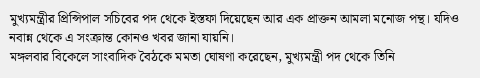মুখ্যমন্ত্রীর প্রিন্সিপাল সচিবের পদ থেকে ইস্তফা দিয়েছেন আর এক প্রাক্তন আমলা মনোজ পন্থ। যদিও নবান্ন থেকে এ সংক্রান্ত কোনও খবর জানা যায়নি।
মঙ্গলবার বিকেলে সাংবাদিক বৈঠকে মমতা ঘোষণা করেছেন, মুখ্যমন্ত্রী পদ থেকে তিনি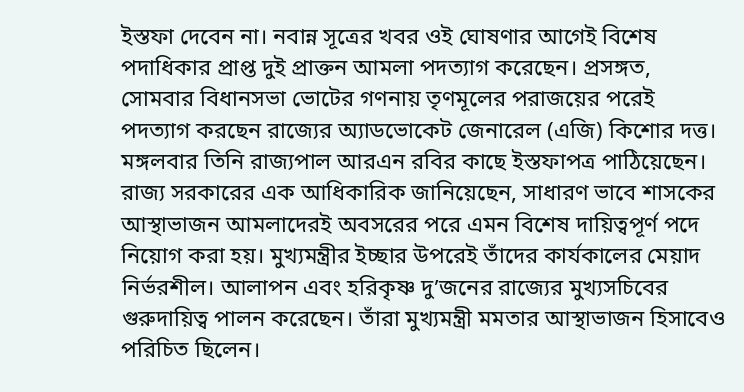ইস্তফা দেবেন না। নবান্ন সূত্রের খবর ওই ঘোষণার আগেই বিশেষ পদাধিকার প্রাপ্ত দুই প্রাক্তন আমলা পদত্যাগ করেছেন। প্রসঙ্গত, সোমবার বিধানসভা ভোটের গণনায় তৃণমূলের পরাজয়ের পরেই পদত্যাগ করছেন রাজ্যের অ্যাডভোকেট জেনারেল (এজি) কিশোর দত্ত। মঙ্গলবার তিনি রাজ্যপাল আরএন রবির কাছে ইস্তফাপত্র পাঠিয়েছেন।
রাজ্য সরকারের এক আধিকারিক জানিয়েছেন, সাধারণ ভাবে শাসকের আস্থাভাজন আমলাদেরই অবসরের পরে এমন বিশেষ দায়িত্বপূর্ণ পদে নিয়োগ করা হয়। মুখ্যমন্ত্রীর ইচ্ছার উপরেই তাঁদের কার্যকালের মেয়াদ নির্ভরশীল। আলাপন এবং হরিকৃষ্ণ দু’জনের রাজ্যের মুখ্যসচিবের গুরুদায়িত্ব পালন করেছেন। তাঁরা মুখ্যমন্ত্রী মমতার আস্থাভাজন হিসাবেও পরিচিত ছিলেন।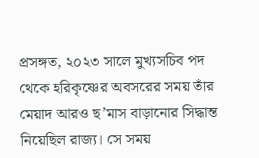প্রসঙ্গত, ২০২৩ সালে মুখ্যসচিব পদ থেকে হরিকৃষ্ণের অবসরের সময় তাঁর মেয়াদ আরও ছ’মাস বাড়ানোর সিদ্ধান্ত নিয়েছিল রাজ্য। সে সময়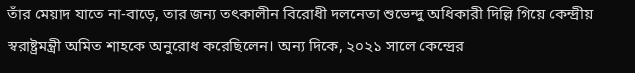তাঁর মেয়াদ যাতে না-বাড়ে, তার জন্য তৎকালীন বিরোধী দলনেতা শুভেন্দু অধিকারী দিল্লি গিয়ে কেন্দ্রীয় স্বরাষ্ট্রমন্ত্রী অমিত শাহকে অনুরোধ করেছিলেন। অন্য দিকে, ২০২১ সালে কেন্দ্রের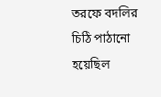তরফে বদলির চিঠি পাঠানো হয়েছিল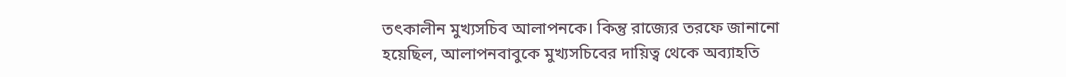তৎকালীন মুখ্যসচিব আলাপনকে। কিন্তু রাজ্যের তরফে জানানো হয়েছিল, আলাপনবাবুকে মুখ্যসচিবের দায়িত্ব থেকে অব্যাহতি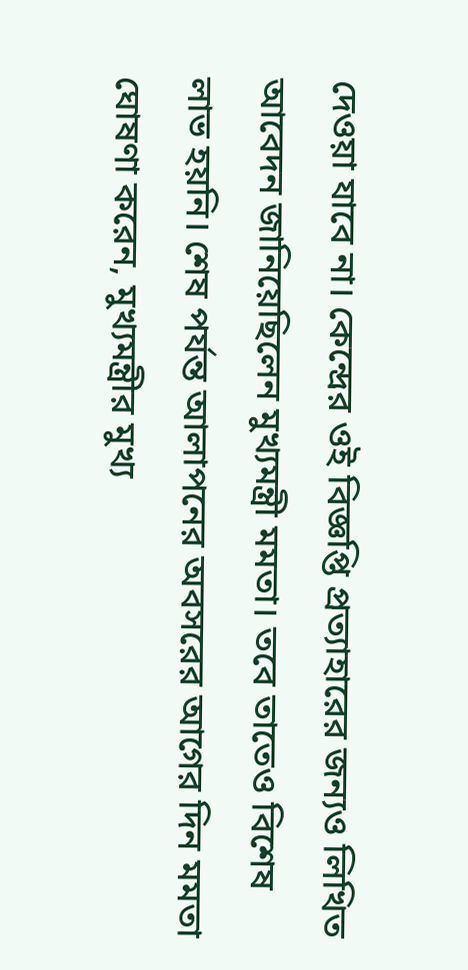দেওয়া যাবে না। কেন্দ্রের ওই বিজ্ঞপ্তি প্রত্যাহারের জন্যও লিখিত আবেদন জানিয়েছিলেন মুখ্যমন্ত্রী মমতা। তবে তাতেও বিশেষ লাভ হয়নি। শেষ পর্যন্ত আলাপনের অবসরের আগের দিন মমতা ঘোষণা করেন, মুখ্যমন্ত্রীর মুখ্য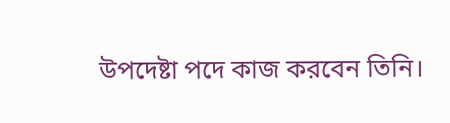উপদেষ্টা পদে কাজ করবেন তিনি।